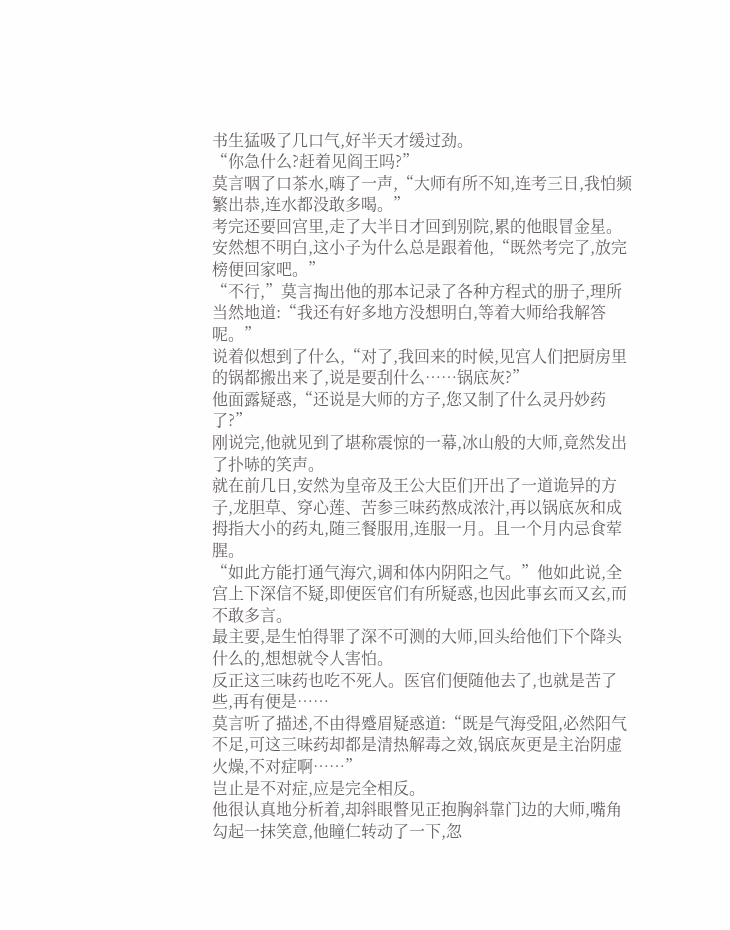书生猛吸了几口气,好半天才缓过劲。
“你急什么?赶着见阎王吗?”
莫言咽了口茶水,嗨了一声,“大师有所不知,连考三日,我怕频繁出恭,连水都没敢多喝。”
考完还要回宫里,走了大半日才回到别院,累的他眼冒金星。
安然想不明白,这小子为什么总是跟着他,“既然考完了,放完榜便回家吧。”
“不行,”莫言掏出他的那本记录了各种方程式的册子,理所当然地道:“我还有好多地方没想明白,等着大师给我解答呢。”
说着似想到了什么,“对了,我回来的时候,见宫人们把厨房里的锅都搬出来了,说是要刮什么……锅底灰?”
他面露疑惑,“还说是大师的方子,您又制了什么灵丹妙药了?”
刚说完,他就见到了堪称震惊的一幕,冰山般的大师,竟然发出了扑哧的笑声。
就在前几日,安然为皇帝及王公大臣们开出了一道诡异的方子,龙胆草、穿心莲、苦参三味药熬成浓汁,再以锅底灰和成拇指大小的药丸,随三餐服用,连服一月。且一个月内忌食荤腥。
“如此方能打通气海穴,调和体内阴阳之气。”他如此说,全宫上下深信不疑,即便医官们有所疑惑,也因此事玄而又玄,而不敢多言。
最主要,是生怕得罪了深不可测的大师,回头给他们下个降头什么的,想想就令人害怕。
反正这三味药也吃不死人。医官们便随他去了,也就是苦了些,再有便是……
莫言听了描述,不由得蹙眉疑惑道:“既是气海受阻,必然阳气不足,可这三味药却都是清热解毒之效,锅底灰更是主治阴虚火燥,不对症啊……”
岂止是不对症,应是完全相反。
他很认真地分析着,却斜眼瞥见正抱胸斜靠门边的大师,嘴角勾起一抹笑意,他瞳仁转动了一下,忽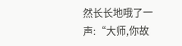然长长地哦了一声:“大师,你故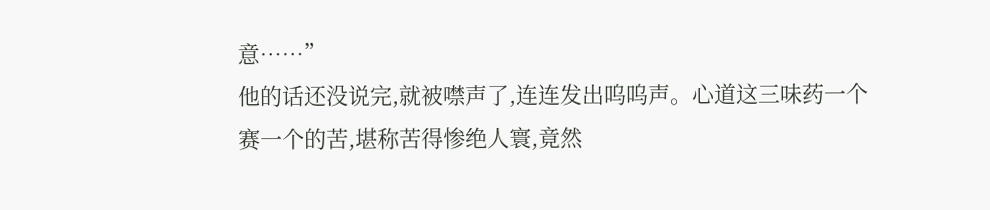意……”
他的话还没说完,就被噤声了,连连发出呜呜声。心道这三味药一个赛一个的苦,堪称苦得惨绝人寰,竟然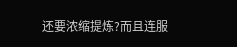还要浓缩提炼?而且连服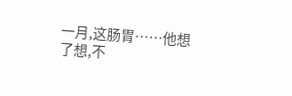一月,这肠胃……他想了想,不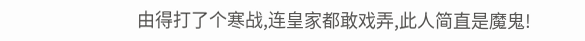由得打了个寒战,连皇家都敢戏弄,此人简直是魔鬼!